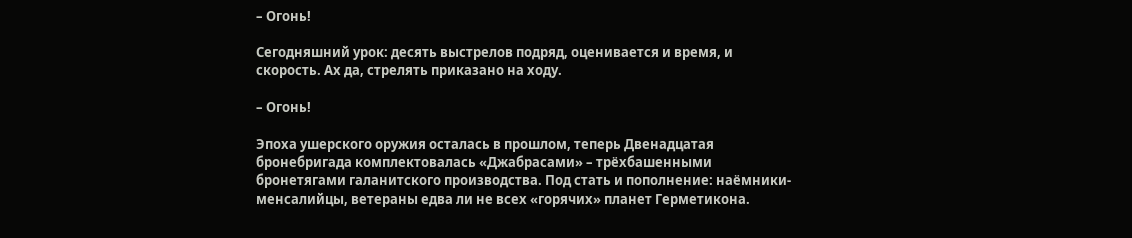– Огонь!

Сегодняшний урок: десять выстрелов подряд, оценивается и время, и скорость. Ах да, стрелять приказано на ходу.

– Огонь!

Эпоха ушерского оружия осталась в прошлом, теперь Двенадцатая бронебригада комплектовалась «Джабрасами» – трёхбашенными бронетягами галанитского производства. Под стать и пополнение: наёмники-менсалийцы, ветераны едва ли не всех «горячих» планет Герметикона.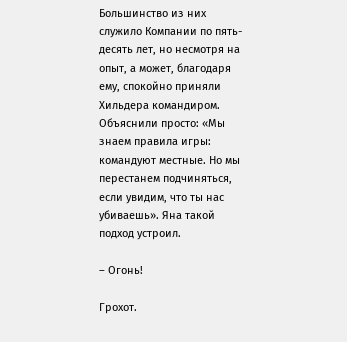Большинство из них служило Компании по пять-десять лет, но несмотря на опыт, а может, благодаря ему, спокойно приняли Хильдера командиром. Объяснили просто: «Мы знаем правила игры: командуют местные. Но мы перестанем подчиняться, если увидим, что ты нас убиваешь». Яна такой подход устроил.

– Огонь!

Грохот.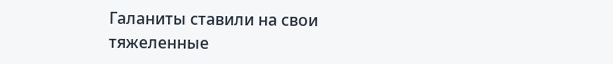Галаниты ставили на свои тяжеленные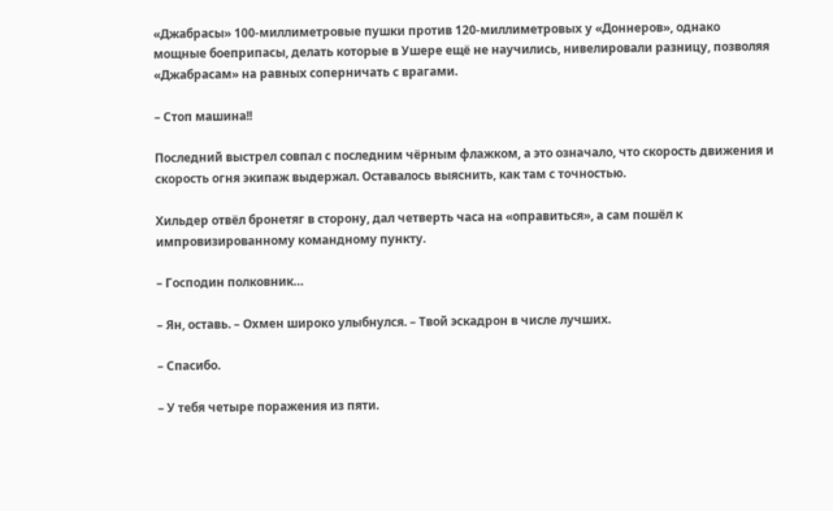«Джабрасы» 100-миллиметровые пушки против 120-миллиметровых у «Доннеров», однако мощные боеприпасы, делать которые в Ушере ещё не научились, нивелировали разницу, позволяя «Джабрасам» на равных соперничать с врагами.

– Стоп машина!!

Последний выстрел совпал с последним чёрным флажком, а это означало, что скорость движения и скорость огня экипаж выдержал. Оставалось выяснить, как там с точностью.

Хильдер отвёл бронетяг в сторону, дал четверть часа на «оправиться», а сам пошёл к импровизированному командному пункту.

– Господин полковник…

– Ян, оставь. – Охмен широко улыбнулся. – Твой эскадрон в числе лучших.

– Спасибо.

– У тебя четыре поражения из пяти.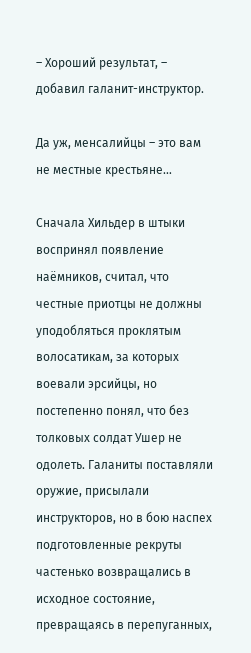– Хороший результат, – добавил галанит-инструктор.

Да уж, менсалийцы – это вам не местные крестьяне…

Сначала Хильдер в штыки воспринял появление наёмников, считал, что честные приотцы не должны уподобляться проклятым волосатикам, за которых воевали эрсийцы, но постепенно понял, что без толковых солдат Ушер не одолеть. Галаниты поставляли оружие, присылали инструкторов, но в бою наспех подготовленные рекруты частенько возвращались в исходное состояние, превращаясь в перепуганных,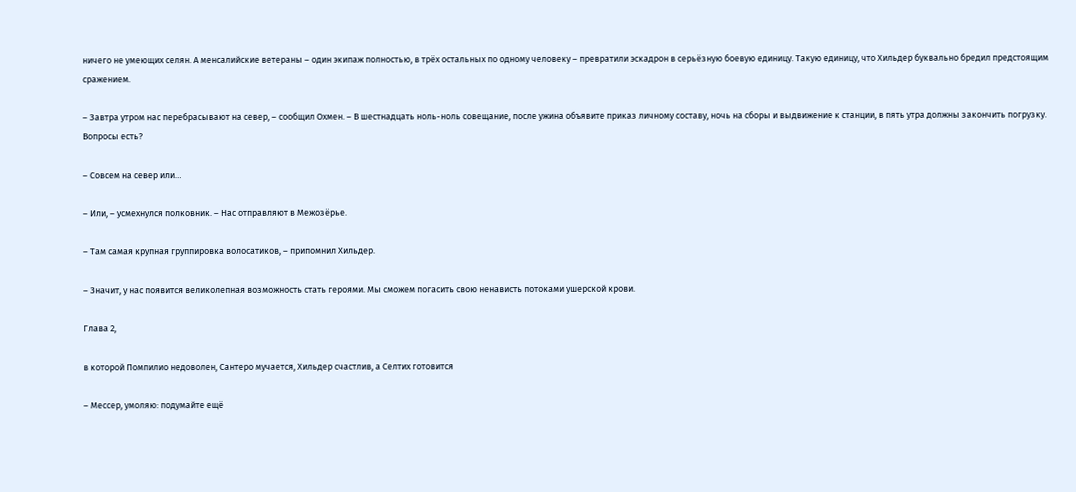ничего не умеющих селян. А менсалийские ветераны – один экипаж полностью, в трёх остальных по одному человеку – превратили эскадрон в серьёзную боевую единицу. Такую единицу, что Хильдер буквально бредил предстоящим сражением.

– Завтра утром нас перебрасывают на север, – сообщил Охмен. – В шестнадцать ноль-ноль совещание, после ужина объявите приказ личному составу, ночь на сборы и выдвижение к станции, в пять утра должны закончить погрузку. Вопросы есть?

– Совсем на север или…

– Или, – усмехнулся полковник. – Нас отправляют в Межозёрье.

– Там самая крупная группировка волосатиков, – припомнил Хильдер.

– Значит, у нас появится великолепная возможность стать героями. Мы сможем погасить свою ненависть потоками ушерской крови.

Глава 2,

в которой Помпилио недоволен, Сантеро мучается, Хильдер счастлив, а Селтих готовится

– Мессер, умоляю: подумайте ещё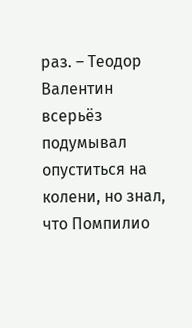раз. – Теодор Валентин всерьёз подумывал опуститься на колени, но знал, что Помпилио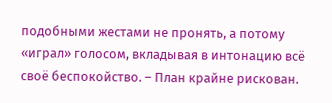подобными жестами не пронять, а потому «играл» голосом, вкладывая в интонацию всё своё беспокойство. – План крайне рискован.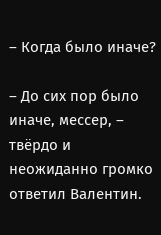– Когда было иначе?

– До сих пор было иначе, мессер, – твёрдо и неожиданно громко ответил Валентин.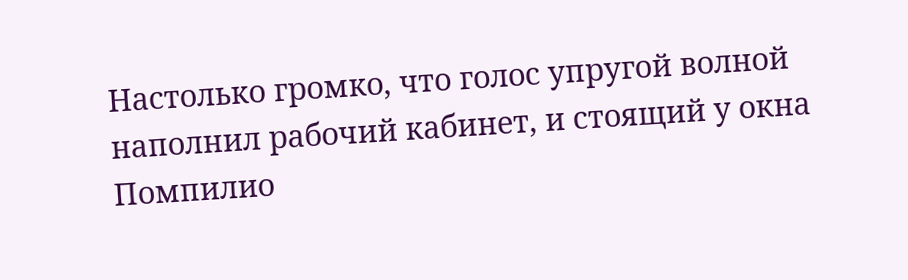Настолько громко, что голос упругой волной наполнил рабочий кабинет, и стоящий у окна Помпилио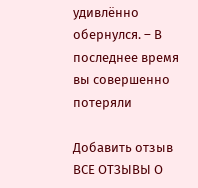удивлённо обернулся. – В последнее время вы совершенно потеряли

Добавить отзыв
ВСЕ ОТЗЫВЫ О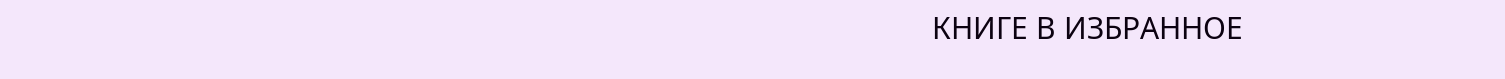КНИГЕ В ИЗБРАННОЕ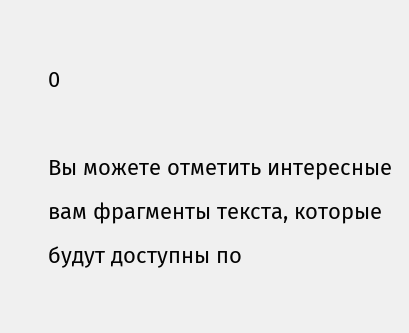0

Вы можете отметить интересные вам фрагменты текста, которые будут доступны по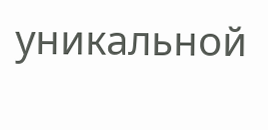уникальной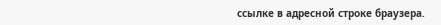ссылке в адресной строке браузера.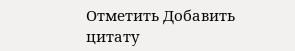Отметить Добавить цитату